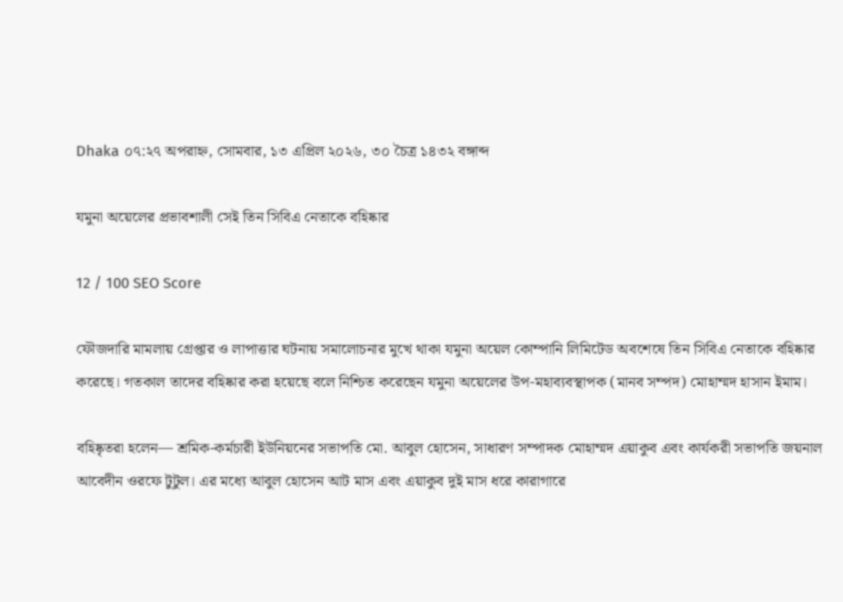Dhaka ০৭:২৭ অপরাহ্ন, সোমবার, ১৩ এপ্রিল ২০২৬, ৩০ চৈত্র ১৪৩২ বঙ্গাব্দ

যমুনা অয়েলের প্রভাবশালী সেই তিন সিবিএ নেতাকে বহিষ্কার

12 / 100 SEO Score

ফৌজদারি মামলায় গ্রেপ্তার ও লাপাত্তার ঘটনায় সমালোচনার মুখে থাকা যমুনা অয়েল কোম্পানি লিমিটেড অবশেষে তিন সিবিএ নেতাকে বহিষ্কার করেছে। গতকাল তাদের বহিষ্কার করা হয়েছে বলে নিশ্চিত করেছেন যমুনা অয়েলের উপ-মহাব্যবস্থাপক (মানব সম্পদ) মোহাম্মদ হাসান ইমাম।

বহিষ্কৃতরা হলেন— শ্রমিক-কর্মচারী ইউনিয়নের সভাপতি মো. আবুল হোসেন, সাধারণ সম্পাদক মোহাম্মদ এয়াকুব এবং কার্যকরী সভাপতি জয়নাল আবেদীন ওরফে টুটুল। এর মধ্যে আবুল হোসেন আট মাস এবং এয়াকুব দুই মাস ধরে কারাগারে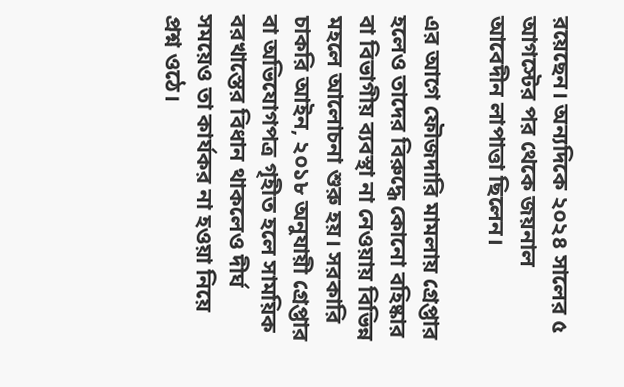রয়েছেন। অন্যদিকে ২০২৪ সালের ৫ আগস্টের পর থেকে জয়নাল আবেদীন লাপাত্তা ছিলেন।

এর আগে ফৌজদারি মামলায় গ্রেপ্তার হলেও তাদের বিরুদ্ধে কোনো বহিষ্কার বা বিভাগীয় ব্যবস্থা না নেওয়ায় বিভিন্ন মহলে আলোচনা শুরু হয়। সরকারি চাকরি আইন, ২০১৮ অনুযায়ী গ্রেপ্তার বা অভিযোগপত্র গৃহীত হলে সাময়িক বরখাস্তের বিধান থাকলেও দীর্ঘ সময়েও তা কার্যকর না হওয়া নিয়ে প্রশ্ন ওঠে।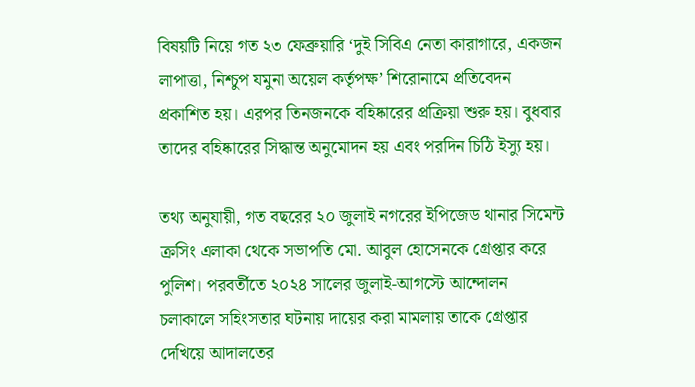বিষয়টি নিয়ে গত ২৩ ফেব্রুয়ারি ‘দুই সিবিএ নেতা কারাগারে, একজন লাপাত্তা, নিশ্চুপ যমুনা অয়েল কর্তৃপক্ষ’ শিরোনামে প্রতিবেদন প্রকাশিত হয়। এরপর তিনজনকে বহিষ্কারের প্রক্রিয়া শুরু হয়। বুধবার তাদের বহিষ্কারের সিদ্ধান্ত অনুমোদন হয় এবং পরদিন চিঠি ইস্যু হয়।

তথ্য অনুযায়ী, গত বছরের ২০ জুলাই নগরের ইপিজেড থানার সিমেন্ট ক্রসিং এলাকা থেকে সভাপতি মো. আবুল হোসেনকে গ্রেপ্তার করে পুলিশ। পরবর্তীতে ২০২৪ সালের জুলাই-আগস্টে আন্দোলন চলাকালে সহিংসতার ঘটনায় দায়ের করা মামলায় তাকে গ্রেপ্তার দেখিয়ে আদালতের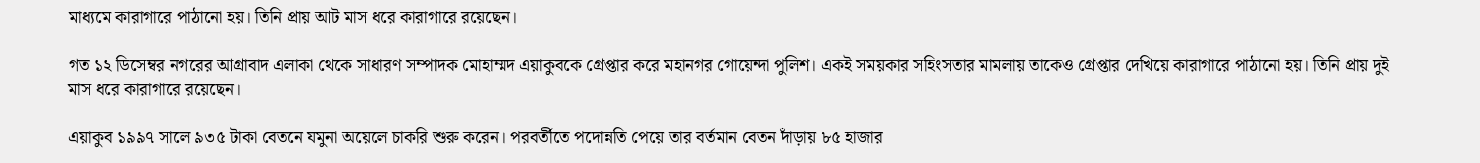মাধ্যমে কারাগারে পাঠানো হয়। তিনি প্রায় আট মাস ধরে কারাগারে রয়েছেন।

গত ১২ ডিসেম্বর নগরের আগ্রাবাদ এলাকা থেকে সাধারণ সম্পাদক মোহাম্মদ এয়াকুবকে গ্রেপ্তার করে মহানগর গোয়েন্দা পুলিশ। একই সময়কার সহিংসতার মামলায় তাকেও গ্রেপ্তার দেখিয়ে কারাগারে পাঠানো হয়। তিনি প্রায় দুই মাস ধরে কারাগারে রয়েছেন।

এয়াকুব ১৯৯৭ সালে ৯৩৫ টাকা বেতনে যমুনা অয়েলে চাকরি শুরু করেন। পরবর্তীতে পদোন্নতি পেয়ে তার বর্তমান বেতন দাঁড়ায় ৮৫ হাজার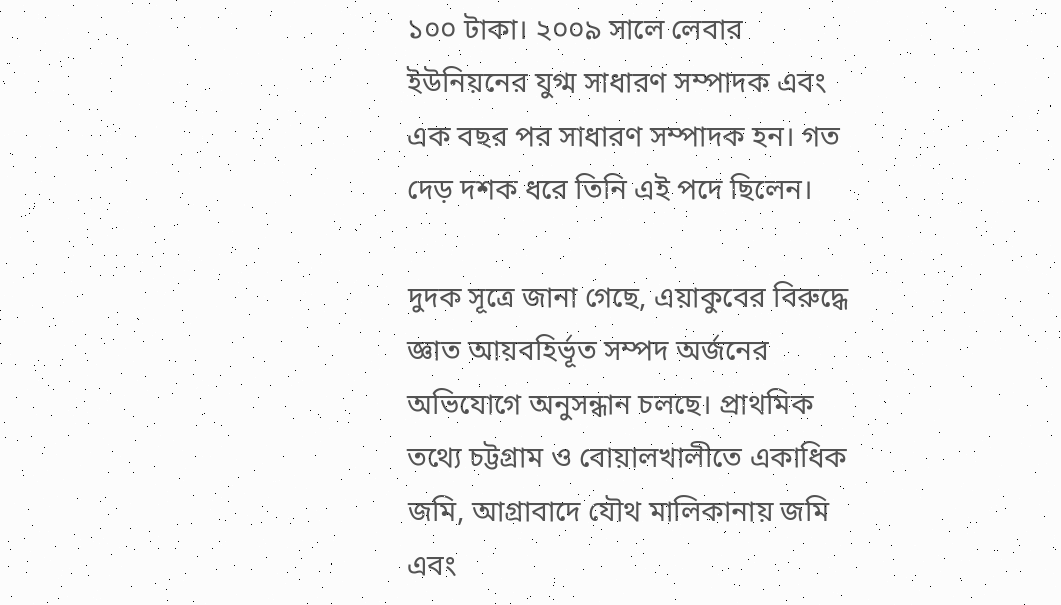১০০ টাকা। ২০০৯ সালে লেবার ইউনিয়নের যুগ্ম সাধারণ সম্পাদক এবং এক বছর পর সাধারণ সম্পাদক হন। গত দেড় দশক ধরে তিনি এই পদে ছিলেন।

দুদক সূত্রে জানা গেছে, এয়াকুবের বিরুদ্ধে জ্ঞাত আয়বহির্ভূত সম্পদ অর্জনের অভিযোগে অনুসন্ধান চলছে। প্রাথমিক তথ্যে চট্টগ্রাম ও বোয়ালখালীতে একাধিক জমি, আগ্রাবাদে যৌথ মালিকানায় জমি এবং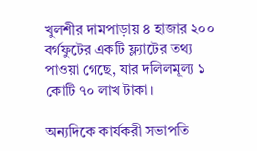খুলশীর দামপাড়ায় ৪ হাজার ২০০ বর্গফুটের একটি ফ্ল্যাটের তথ্য পাওয়া গেছে, যার দলিলমূল্য ১ কোটি ৭০ লাখ টাকা।

অন্যদিকে কার্যকরী সভাপতি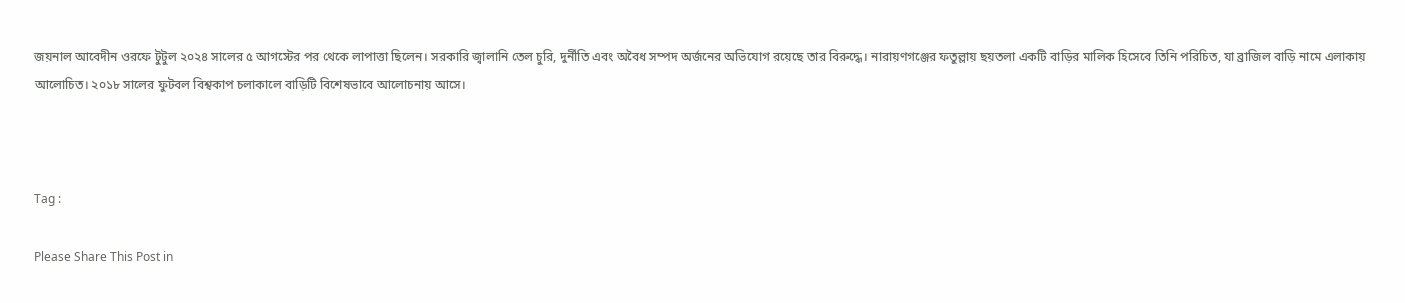জয়নাল আবেদীন ওরফে টুটুল ২০২৪ সালের ৫ আগস্টের পর থেকে লাপাত্তা ছিলেন। সরকারি জ্বালানি তেল চুরি, দুর্নীতি এবং অবৈধ সম্পদ অর্জনের অভিযোগ রয়েছে তার বিরুদ্ধে। নারায়ণগঞ্জের ফতুল্লায় ছয়তলা একটি বাড়ির মালিক হিসেবে তিনি পরিচিত, যা ব্রাজিল বাড়ি নামে এলাকায় আলোচিত। ২০১৮ সালের ফুটবল বিশ্বকাপ চলাকালে বাড়িটি বিশেষভাবে আলোচনায় আসে।



Tag :

Please Share This Post in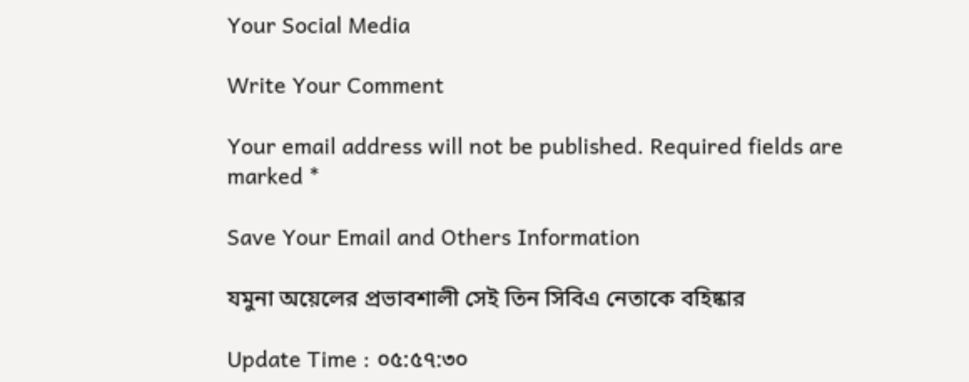Your Social Media

Write Your Comment

Your email address will not be published. Required fields are marked *

Save Your Email and Others Information

যমুনা অয়েলের প্রভাবশালী সেই তিন সিবিএ নেতাকে বহিষ্কার

Update Time : ০৫:৫৭:৩০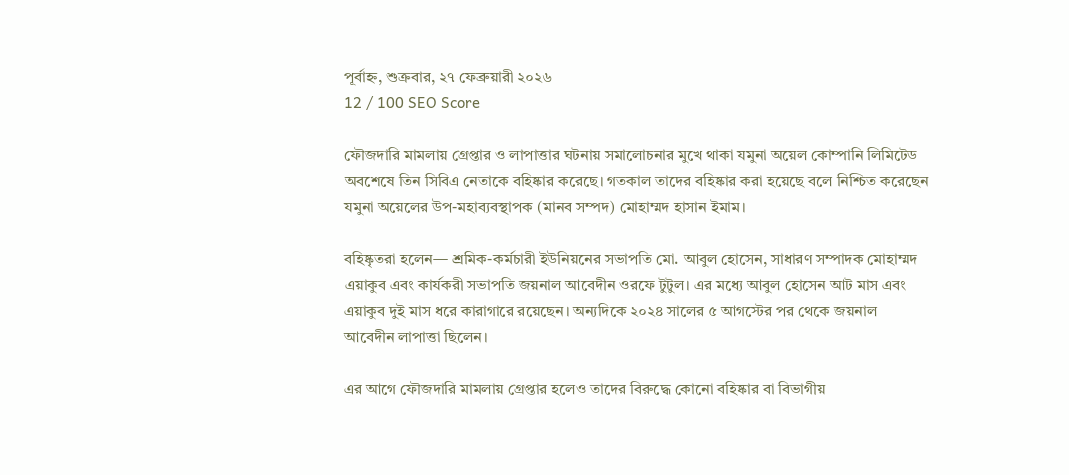পূর্বাহ্ন, শুক্রবার, ২৭ ফেব্রুয়ারী ২০২৬
12 / 100 SEO Score

ফৌজদারি মামলায় গ্রেপ্তার ও লাপাত্তার ঘটনায় সমালোচনার মুখে থাকা যমুনা অয়েল কোম্পানি লিমিটেড অবশেষে তিন সিবিএ নেতাকে বহিষ্কার করেছে। গতকাল তাদের বহিষ্কার করা হয়েছে বলে নিশ্চিত করেছেন যমুনা অয়েলের উপ-মহাব্যবস্থাপক (মানব সম্পদ) মোহাম্মদ হাসান ইমাম।

বহিষ্কৃতরা হলেন— শ্রমিক-কর্মচারী ইউনিয়নের সভাপতি মো. আবুল হোসেন, সাধারণ সম্পাদক মোহাম্মদ এয়াকুব এবং কার্যকরী সভাপতি জয়নাল আবেদীন ওরফে টুটুল। এর মধ্যে আবুল হোসেন আট মাস এবং এয়াকুব দুই মাস ধরে কারাগারে রয়েছেন। অন্যদিকে ২০২৪ সালের ৫ আগস্টের পর থেকে জয়নাল আবেদীন লাপাত্তা ছিলেন।

এর আগে ফৌজদারি মামলায় গ্রেপ্তার হলেও তাদের বিরুদ্ধে কোনো বহিষ্কার বা বিভাগীয়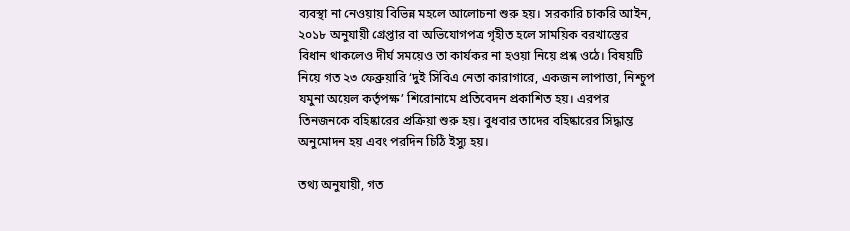ব্যবস্থা না নেওয়ায় বিভিন্ন মহলে আলোচনা শুরু হয়। সরকারি চাকরি আইন, ২০১৮ অনুযায়ী গ্রেপ্তার বা অভিযোগপত্র গৃহীত হলে সাময়িক বরখাস্তের বিধান থাকলেও দীর্ঘ সময়েও তা কার্যকর না হওয়া নিয়ে প্রশ্ন ওঠে। বিষয়টি নিয়ে গত ২৩ ফেব্রুয়ারি ‘দুই সিবিএ নেতা কারাগারে, একজন লাপাত্তা, নিশ্চুপ যমুনা অয়েল কর্তৃপক্ষ’ শিরোনামে প্রতিবেদন প্রকাশিত হয়। এরপর তিনজনকে বহিষ্কারের প্রক্রিয়া শুরু হয়। বুধবার তাদের বহিষ্কারের সিদ্ধান্ত অনুমোদন হয় এবং পরদিন চিঠি ইস্যু হয়।

তথ্য অনুযায়ী, গত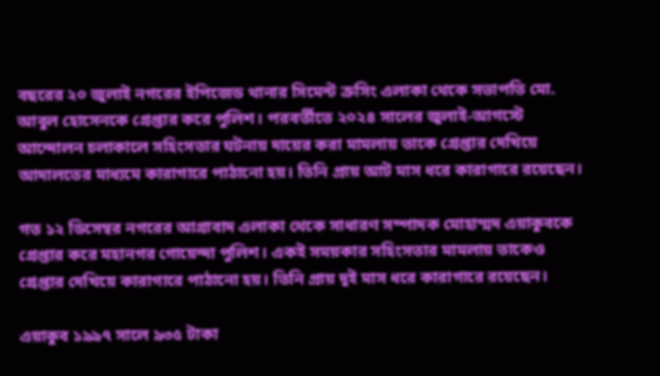বছরের ২০ জুলাই নগরের ইপিজেড থানার সিমেন্ট ক্রসিং এলাকা থেকে সভাপতি মো. আবুল হোসেনকে গ্রেপ্তার করে পুলিশ। পরবর্তীতে ২০২৪ সালের জুলাই-আগস্টে আন্দোলন চলাকালে সহিংসতার ঘটনায় দায়ের করা মামলায় তাকে গ্রেপ্তার দেখিয়ে আদালতের মাধ্যমে কারাগারে পাঠানো হয়। তিনি প্রায় আট মাস ধরে কারাগারে রয়েছেন।

গত ১২ ডিসেম্বর নগরের আগ্রাবাদ এলাকা থেকে সাধারণ সম্পাদক মোহাম্মদ এয়াকুবকে গ্রেপ্তার করে মহানগর গোয়েন্দা পুলিশ। একই সময়কার সহিংসতার মামলায় তাকেও গ্রেপ্তার দেখিয়ে কারাগারে পাঠানো হয়। তিনি প্রায় দুই মাস ধরে কারাগারে রয়েছেন।

এয়াকুব ১৯৯৭ সালে ৯৩৫ টাকা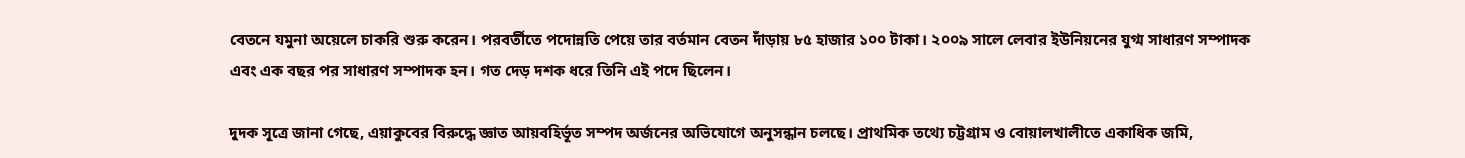বেতনে যমুনা অয়েলে চাকরি শুরু করেন। পরবর্তীতে পদোন্নতি পেয়ে তার বর্তমান বেতন দাঁড়ায় ৮৫ হাজার ১০০ টাকা। ২০০৯ সালে লেবার ইউনিয়নের যুগ্ম সাধারণ সম্পাদক এবং এক বছর পর সাধারণ সম্পাদক হন। গত দেড় দশক ধরে তিনি এই পদে ছিলেন।

দুদক সূত্রে জানা গেছে, এয়াকুবের বিরুদ্ধে জ্ঞাত আয়বহির্ভূত সম্পদ অর্জনের অভিযোগে অনুসন্ধান চলছে। প্রাথমিক তথ্যে চট্টগ্রাম ও বোয়ালখালীতে একাধিক জমি,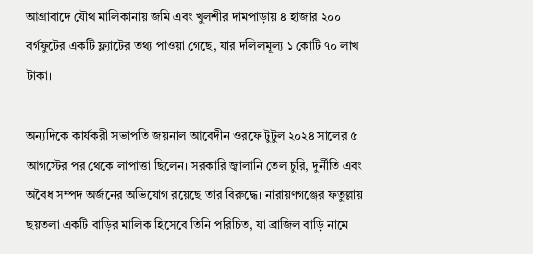আগ্রাবাদে যৌথ মালিকানায় জমি এবং খুলশীর দামপাড়ায় ৪ হাজার ২০০ বর্গফুটের একটি ফ্ল্যাটের তথ্য পাওয়া গেছে, যার দলিলমূল্য ১ কোটি ৭০ লাখ টাকা।

অন্যদিকে কার্যকরী সভাপতি জয়নাল আবেদীন ওরফে টুটুল ২০২৪ সালের ৫ আগস্টের পর থেকে লাপাত্তা ছিলেন। সরকারি জ্বালানি তেল চুরি, দুর্নীতি এবং অবৈধ সম্পদ অর্জনের অভিযোগ রয়েছে তার বিরুদ্ধে। নারায়ণগঞ্জের ফতুল্লায় ছয়তলা একটি বাড়ির মালিক হিসেবে তিনি পরিচিত, যা ব্রাজিল বাড়ি নামে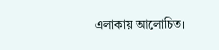এলাকায় আলোচিত।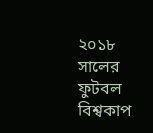২০১৮ সালের ফুটবল বিশ্বকাপ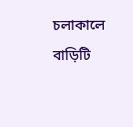চলাকালে বাড়িটি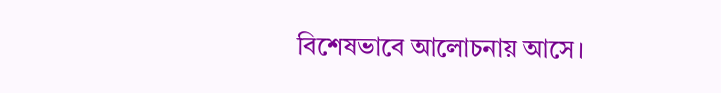বিশেষভাবে আলোচনায় আসে।